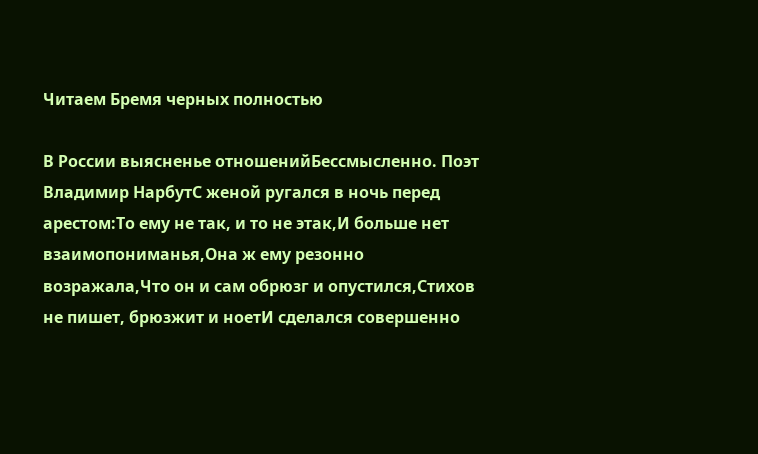Читаем Бремя черных полностью

В России выясненье отношенийБессмысленно. Поэт Владимир НарбутС женой ругался в ночь перед арестом:То ему не так, и то не этак,И больше нет взаимопониманья,Она ж ему резонно возражала,Что он и сам обрюзг и опустился,Стихов не пишет, брюзжит и ноетИ сделался совершенно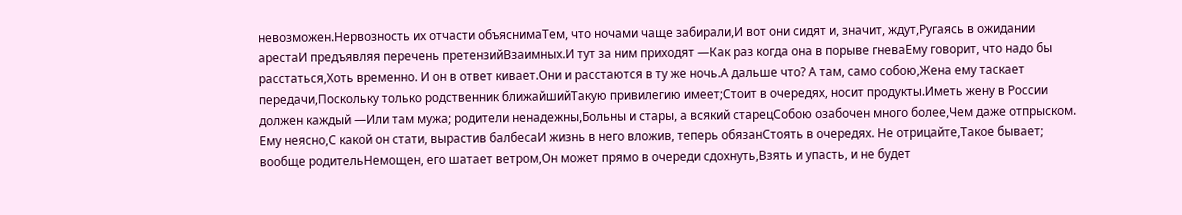невозможен.Нервозность их отчасти объяснимаТем, что ночами чаще забирали,И вот они сидят и, значит, ждут,Ругаясь в ожидании арестаИ предъявляя перечень претензийВзаимных.И тут за ним приходят —Как раз когда она в порыве гневаЕму говорит, что надо бы расстаться,Хоть временно. И он в ответ кивает.Они и расстаются в ту же ночь.А дальше что? А там, само собою,Жена ему таскает передачи,Поскольку только родственник ближайшийТакую привилегию имеет;Стоит в очередях, носит продукты.Иметь жену в России должен каждый —Или там мужа; родители ненадежны,Больны и стары, а всякий старецСобою озабочен много более,Чем даже отпрыском. Ему неясно,С какой он стати, вырастив балбесаИ жизнь в него вложив, теперь обязанСтоять в очередях. Не отрицайте,Такое бывает; вообще родительНемощен, его шатает ветром,Он может прямо в очереди сдохнуть,Взять и упасть, и не будет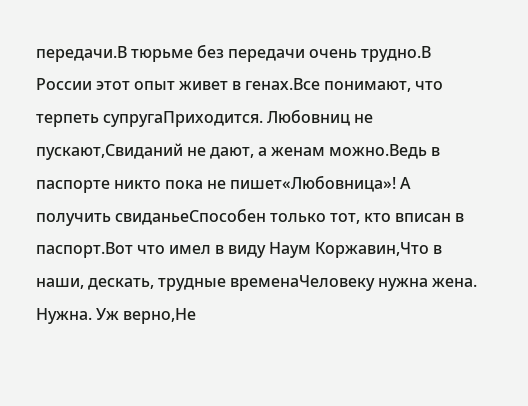передачи.В тюрьме без передачи очень трудно.В России этот опыт живет в генах.Все понимают, что терпеть супругаПриходится. Любовниц не пускают,Свиданий не дают, а женам можно.Ведь в паспорте никто пока не пишет«Любовница»! А получить свиданьеСпособен только тот, кто вписан в паспорт.Вот что имел в виду Наум Коржавин,Что в наши, дескать, трудные временаЧеловеку нужна жена. Нужна. Уж верно,Не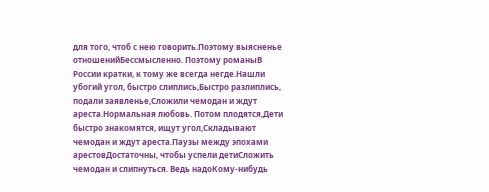для того, чтоб с нею говорить.Поэтому выясненье отношенийБессмысленно. Поэтому романыВ России кратки, к тому же всегда негде.Нашли убогий угол, быстро слиплись,Быстро разлиплись, подали заявленье,Сложили чемодан и ждут ареста.Нормальная любовь. Потом плодятся,Дети быстро знакомятся, ищут угол,Складывают чемодан и ждут ареста.Паузы между эпохами арестовДостаточны, чтобы успели детиСложить чемодан и слипнуться. Ведь надоКому-нибудь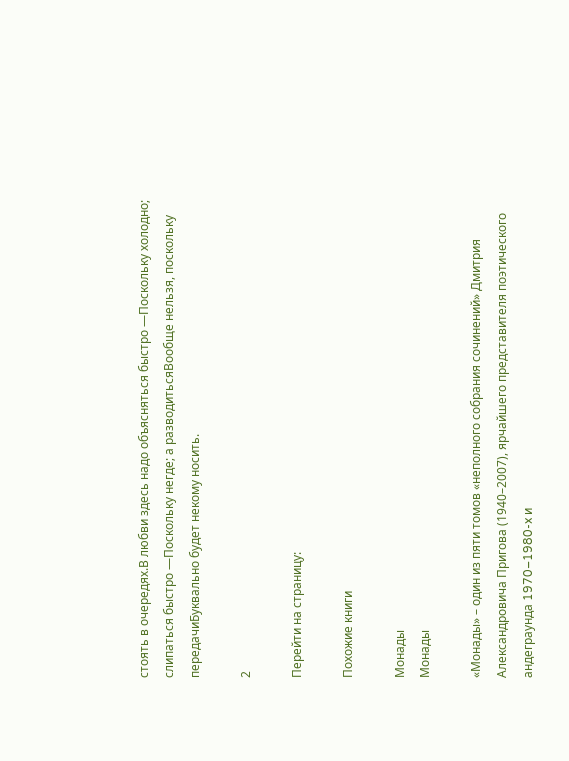стоять в очередях.В любви здесь надо объясняться быстро —Поскольку холодно; слипаться быстро —Поскольку негде; а разводитьсяВообще нельзя, поскольку передачиБуквально будет некому носить.

2

Перейти на страницу:

Похожие книги

Монады
Монады

«Монады» – один из пяти томов «неполного собрания сочинений» Дмитрия Александровича Пригова (1940–2007), ярчайшего представителя поэтического андеграунда 1970–1980-x и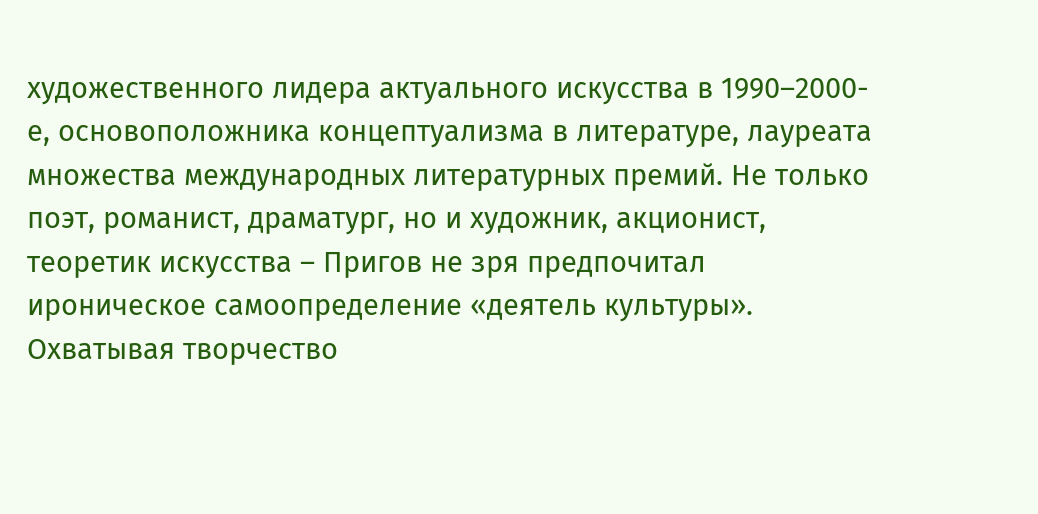художественного лидера актуального искусства в 1990–2000-е, основоположника концептуализма в литературе, лауреата множества международных литературных премий. Не только поэт, романист, драматург, но и художник, акционист, теоретик искусства – Пригов не зря предпочитал ироническое самоопределение «деятель культуры». Охватывая творчество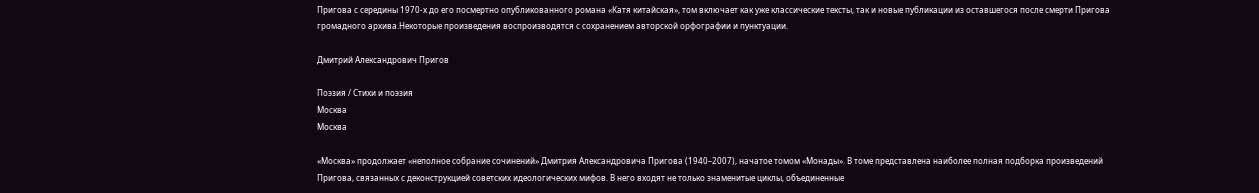Пригова с середины 1970-х до его посмертно опубликованного романа «Катя китайская», том включает как уже классические тексты, так и новые публикации из оставшегося после смерти Пригова громадного архива.Некоторые произведения воспроизводятся с сохранением авторской орфографии и пунктуации.

Дмитрий Александрович Пригов

Поэзия / Стихи и поэзия
Москва
Москва

«Москва» продолжает «неполное собрание сочинений» Дмитрия Александровича Пригова (1940–2007), начатое томом «Монады». В томе представлена наиболее полная подборка произведений Пригова, связанных с деконструкцией советских идеологических мифов. В него входят не только знаменитые циклы, объединенные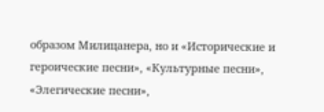образом Милицанера, но и «Исторические и героические песни», «Культурные песни», «Элегические песни»,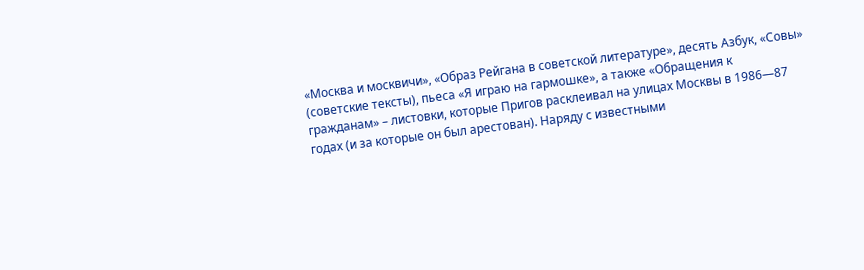«Москва и москвичи», «Образ Рейгана в советской литературе», десять Азбук, «Совы» (советские тексты), пьеса «Я играю на гармошке», а также «Обращения к гражданам» – листовки, которые Пригов расклеивал на улицах Москвы в 1986—87 годах (и за которые он был арестован). Наряду с известными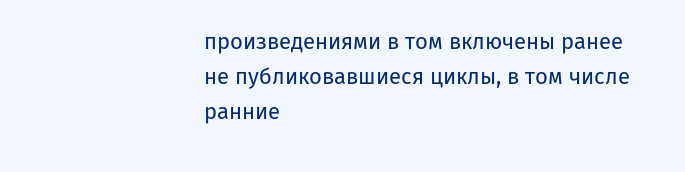произведениями в том включены ранее не публиковавшиеся циклы, в том числе ранние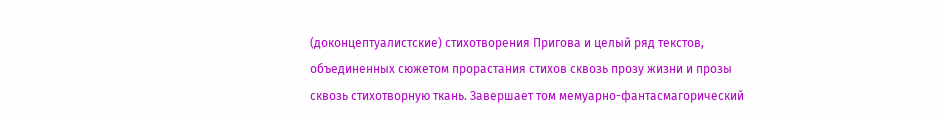(доконцептуалистские) стихотворения Пригова и целый ряд текстов, объединенных сюжетом прорастания стихов сквозь прозу жизни и прозы сквозь стихотворную ткань. Завершает том мемуарно-фантасмагорический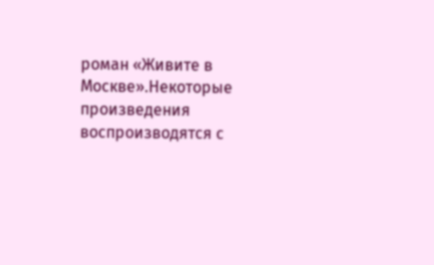роман «Живите в Москве».Некоторые произведения воспроизводятся с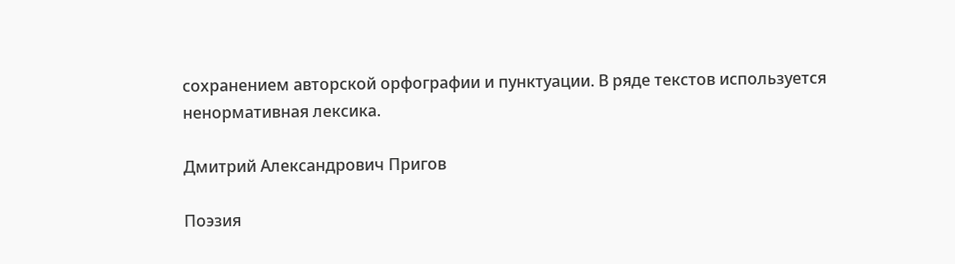сохранением авторской орфографии и пунктуации. В ряде текстов используется ненормативная лексика.

Дмитрий Александрович Пригов

Поэзия